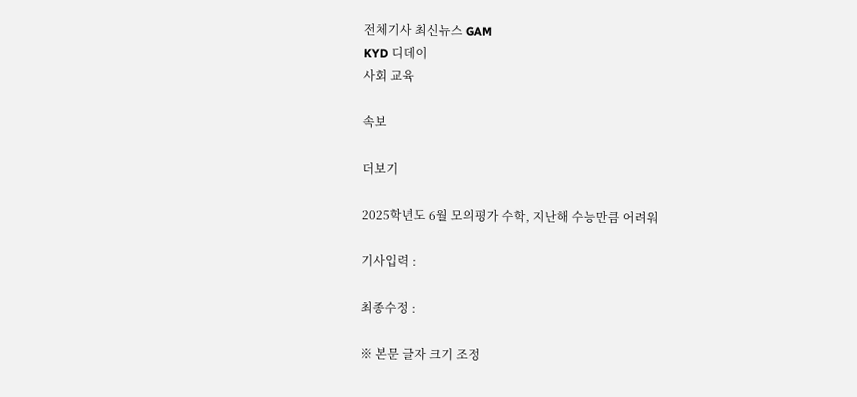전체기사 최신뉴스 GAM
KYD 디데이
사회 교육

속보

더보기

2025학년도 6월 모의평가 수학, 지난해 수능만큼 어려워

기사입력 :

최종수정 :

※ 본문 글자 크기 조정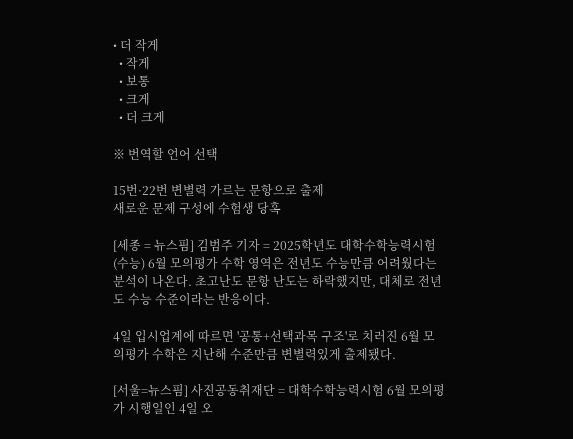• 더 작게
  • 작게
  • 보통
  • 크게
  • 더 크게

※ 번역할 언어 선택

15번·22번 변별력 가르는 문항으로 출제
새로운 문제 구성에 수험생 당혹

[세종 = 뉴스핌] 김범주 기자 = 2025학년도 대학수학능력시험(수능) 6월 모의평가 수학 영역은 전년도 수능만큼 어려웠다는 분석이 나온다. 초고난도 문항 난도는 하락했지만, 대체로 전년도 수능 수준이라는 반응이다.

4일 입시업계에 따르면 '공통+선택과목 구조'로 치러진 6월 모의평가 수학은 지난해 수준만큼 변별력있게 출제됐다.

[서울=뉴스핌] 사진공동취재단 = 대학수학능력시험 6월 모의평가 시행일인 4일 오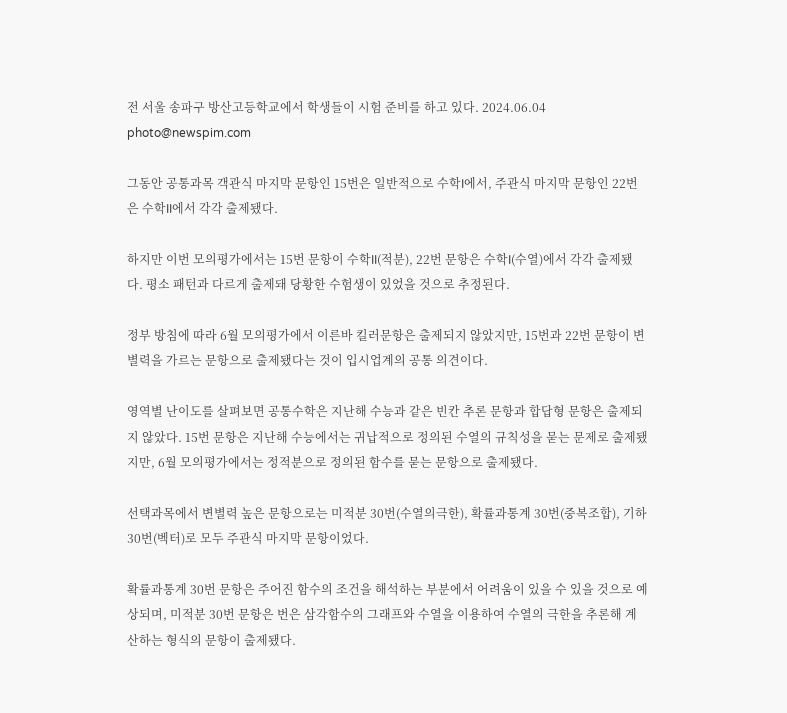전 서울 송파구 방산고등학교에서 학생들이 시험 준비를 하고 있다. 2024.06.04 photo@newspim.com

그동안 공통과목 객관식 마지막 문항인 15번은 일반적으로 수학I에서, 주관식 마지막 문항인 22번은 수학II에서 각각 출제됐다.

하지만 이번 모의평가에서는 15번 문항이 수학II(적분), 22번 문항은 수학I(수열)에서 각각 출제됐다. 평소 패턴과 다르게 출제돼 당황한 수험생이 있었을 것으로 추정된다.

정부 방침에 따라 6월 모의평가에서 이른바 킬러문항은 출제되지 않았지만, 15번과 22번 문항이 변별력을 가르는 문항으로 출제됐다는 것이 입시업계의 공통 의견이다.

영역별 난이도를 살펴보면 공통수학은 지난해 수능과 같은 빈칸 추론 문항과 합답형 문항은 출제되지 않았다. 15번 문항은 지난해 수능에서는 귀납적으로 정의된 수열의 규칙성을 묻는 문제로 출제됐지만, 6월 모의평가에서는 정적분으로 정의된 함수를 묻는 문항으로 출제됐다.

선택과목에서 변별력 높은 문항으로는 미적분 30번(수열의극한), 확률과통계 30번(중복조합), 기하 30번(벡터)로 모두 주관식 마지막 문항이었다.

확률과통계 30번 문항은 주어진 함수의 조건을 해석하는 부분에서 어려움이 있을 수 있을 것으로 예상되며, 미적분 30번 문항은 번은 삼각함수의 그래프와 수열을 이용하여 수열의 극한을 추론해 계산하는 형식의 문항이 출제됐다.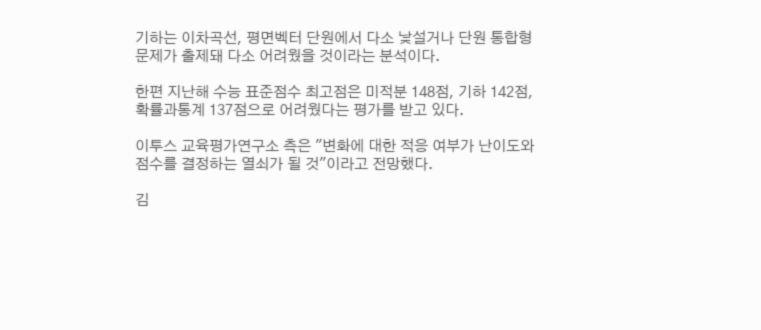기하는 이차곡선, 평면벡터 단원에서 다소 낯설거나 단원 통합형 문제가 출제돼 다소 어려웠을 것이라는 분석이다.

한편 지난해 수능 표준점수 최고점은 미적분 148점, 기하 142점, 확률과통계 137점으로 어려웠다는 평가를 받고 있다.

이투스 교육평가연구소 측은 "변화에 대한 적응 여부가 난이도와 점수를 결정하는 열쇠가 될 것"이라고 전망했다.

김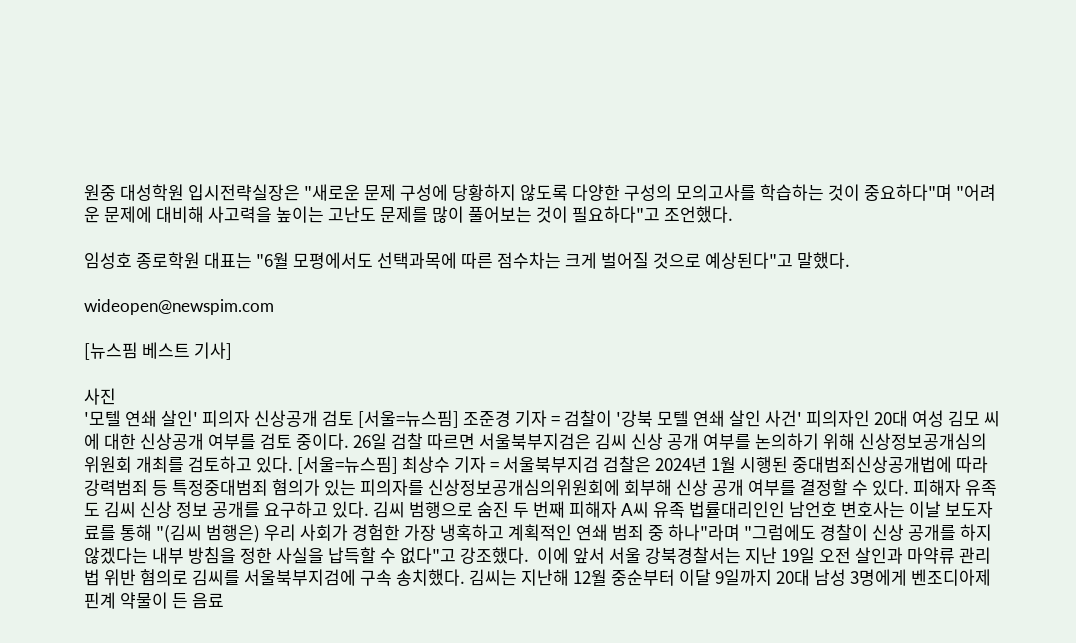원중 대성학원 입시전략실장은 "새로운 문제 구성에 당황하지 않도록 다양한 구성의 모의고사를 학습하는 것이 중요하다"며 "어려운 문제에 대비해 사고력을 높이는 고난도 문제를 많이 풀어보는 것이 필요하다"고 조언했다.

임성호 종로학원 대표는 "6월 모평에서도 선택과목에 따른 점수차는 크게 벌어질 것으로 예상된다"고 말했다.

wideopen@newspim.com

[뉴스핌 베스트 기사]

사진
'모텔 연쇄 살인' 피의자 신상공개 검토 [서울=뉴스핌] 조준경 기자 = 검찰이 '강북 모텔 연쇄 살인 사건' 피의자인 20대 여성 김모 씨에 대한 신상공개 여부를 검토 중이다. 26일 검찰 따르면 서울북부지검은 김씨 신상 공개 여부를 논의하기 위해 신상정보공개심의위원회 개최를 검토하고 있다. [서울=뉴스핌] 최상수 기자 = 서울북부지검 검찰은 2024년 1월 시행된 중대범죄신상공개법에 따라 강력범죄 등 특정중대범죄 혐의가 있는 피의자를 신상정보공개심의위원회에 회부해 신상 공개 여부를 결정할 수 있다. 피해자 유족도 김씨 신상 정보 공개를 요구하고 있다. 김씨 범행으로 숨진 두 번째 피해자 A씨 유족 법률대리인인 남언호 변호사는 이날 보도자료를 통해 "(김씨 범행은) 우리 사회가 경험한 가장 냉혹하고 계획적인 연쇄 범죄 중 하나"라며 "그럼에도 경찰이 신상 공개를 하지 않겠다는 내부 방침을 정한 사실을 납득할 수 없다"고 강조했다.  이에 앞서 서울 강북경찰서는 지난 19일 오전 살인과 마약류 관리법 위반 혐의로 김씨를 서울북부지검에 구속 송치했다. 김씨는 지난해 12월 중순부터 이달 9일까지 20대 남성 3명에게 벤조디아제핀계 약물이 든 음료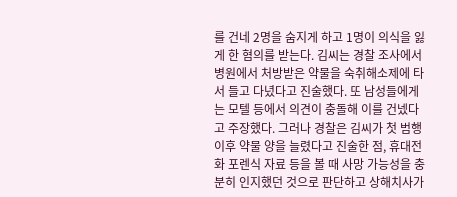를 건네 2명을 숨지게 하고 1명이 의식을 잃게 한 혐의를 받는다. 김씨는 경찰 조사에서 병원에서 처방받은 약물을 숙취해소제에 타서 들고 다녔다고 진술했다. 또 남성들에게는 모텔 등에서 의견이 충돌해 이를 건넸다고 주장했다. 그러나 경찰은 김씨가 첫 범행 이후 약물 양을 늘렸다고 진술한 점, 휴대전화 포렌식 자료 등을 볼 때 사망 가능성을 충분히 인지했던 것으로 판단하고 상해치사가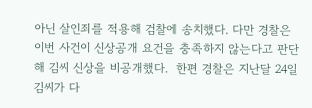아닌 살인죄를 적용해 검찰에 송치했다. 다만 경찰은 이번 사건이 신상공개 요건을 충족하지 않는다고 판단해 김씨 신상을 비공개했다.  한편 경찰은 지난달 24일 김씨가 다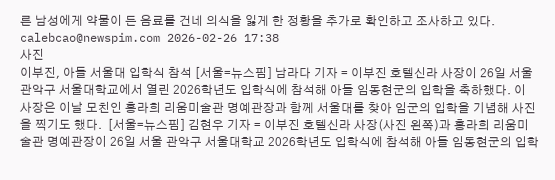른 남성에게 약물이 든 음료를 건네 의식을 잃게 한 정황을 추가로 확인하고 조사하고 있다. calebcao@newspim.com 2026-02-26 17:38
사진
이부진, 아들 서울대 입학식 참석 [서울=뉴스핌] 남라다 기자 = 이부진 호텔신라 사장이 26일 서울 관악구 서울대학교에서 열린 2026학년도 입학식에 참석해 아들 임동현군의 입학을 축하했다. 이 사장은 이날 모친인 홍라희 리움미술관 명예관장과 함께 서울대를 찾아 임군의 입학을 기념해 사진을 찍기도 했다.  [서울=뉴스핌] 김현우 기자 = 이부진 호텔신라 사장(사진 왼쪽)과 홍라희 리움미술관 명예관장이 26일 서울 관악구 서울대학교 2026학년도 입학식에 참석해 아들 임동현군의 입학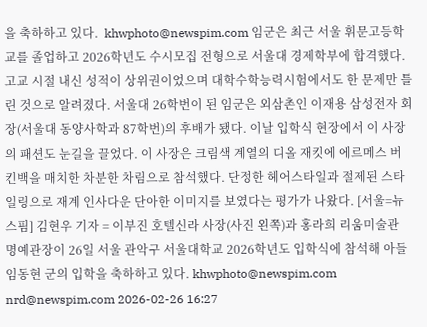을 축하하고 있다.  khwphoto@newspim.com 임군은 최근 서울 휘문고등학교를 졸업하고 2026학년도 수시모집 전형으로 서울대 경제학부에 합격했다. 고교 시절 내신 성적이 상위권이었으며 대학수학능력시험에서도 한 문제만 틀린 것으로 알려졌다. 서울대 26학번이 된 임군은 외삼촌인 이재용 삼성전자 회장(서울대 동양사학과 87학번)의 후배가 됐다. 이날 입학식 현장에서 이 사장의 패션도 눈길을 끌었다. 이 사장은 크림색 계열의 디올 재킷에 에르메스 버킨백을 매치한 차분한 차림으로 참석했다. 단정한 헤어스타일과 절제된 스타일링으로 재계 인사다운 단아한 이미지를 보였다는 평가가 나왔다. [서울=뉴스핌] 김현우 기자 = 이부진 호텔신라 사장(사진 왼쪽)과 홍라희 리움미술관 명예관장이 26일 서울 관악구 서울대학교 2026학년도 입학식에 참석해 아들 임동현 군의 입학을 축하하고 있다. khwphoto@newspim.com nrd@newspim.com 2026-02-26 16:27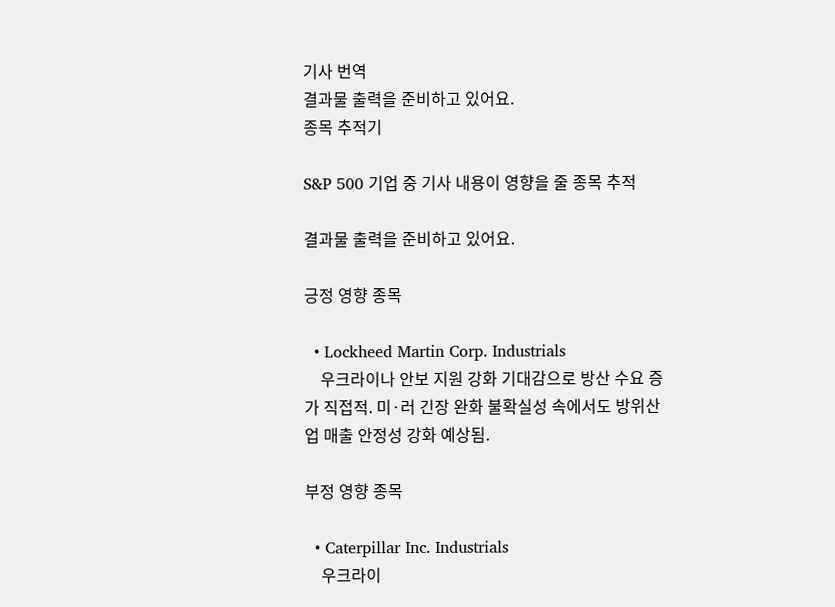기사 번역
결과물 출력을 준비하고 있어요.
종목 추적기

S&P 500 기업 중 기사 내용이 영향을 줄 종목 추적

결과물 출력을 준비하고 있어요.

긍정 영향 종목

  • Lockheed Martin Corp. Industrials
    우크라이나 안보 지원 강화 기대감으로 방산 수요 증가 직접적. 미·러 긴장 완화 불확실성 속에서도 방위산업 매출 안정성 강화 예상됨.

부정 영향 종목

  • Caterpillar Inc. Industrials
    우크라이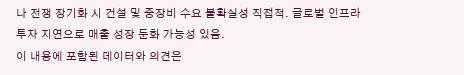나 전쟁 장기화 시 건설 및 중장비 수요 불확실성 직접적. 글로벌 인프라 투자 지연으로 매출 성장 둔화 가능성 있음.
이 내용에 포함된 데이터와 의견은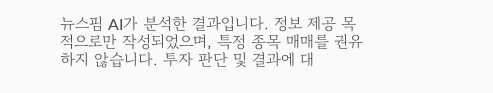뉴스핌 AI가 분석한 결과입니다. 정보 제공 목적으로만 작성되었으며, 특정 종목 매매를 권유하지 않습니다. 투자 판단 및 결과에 대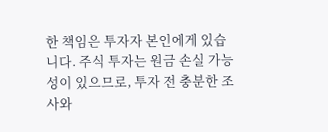한 책임은 투자자 본인에게 있습니다. 주식 투자는 원금 손실 가능성이 있으므로, 투자 전 충분한 조사와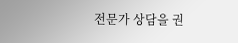전문가 상담을 권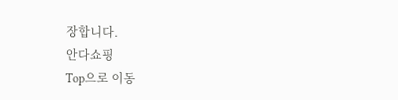장합니다.
안다쇼핑
Top으로 이동